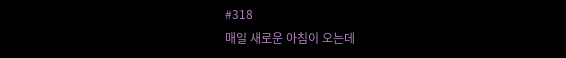#318
매일 새로운 아침이 오는데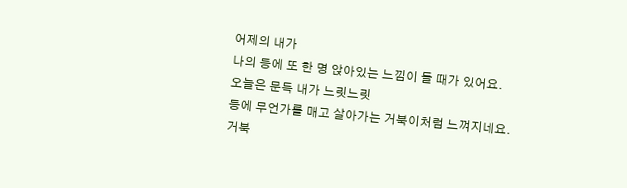어제의 내가
나의 등에 또 한 명 앉아있는 느낌이 들 때가 있어요.
오늘은 문득 내가 느릿느릿
등에 무언가를 매고 살아가는 거북이처럼 느껴지네요.
거북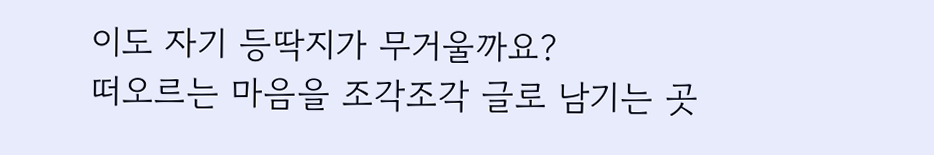이도 자기 등딱지가 무거울까요?
떠오르는 마음을 조각조각 글로 남기는 곳